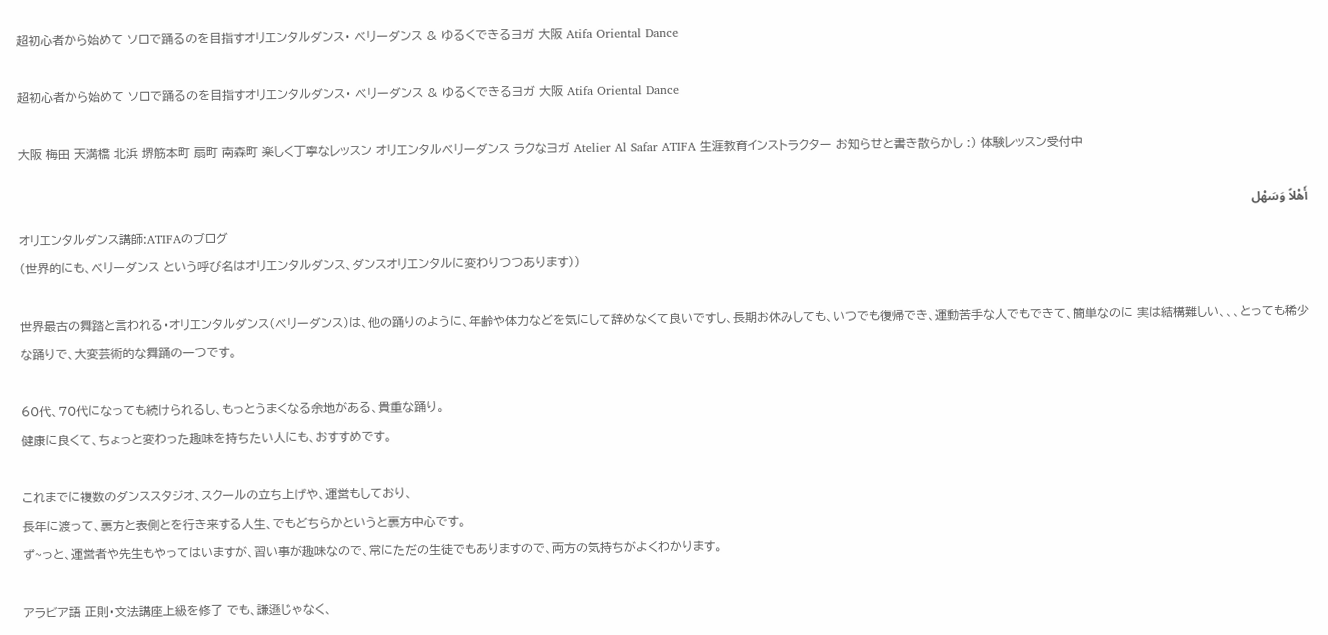超初心者から始めて ソロで踊るのを目指すオリエンタルダンス・ ベリーダンス & ゆるくできるヨガ 大阪 Atifa Oriental Dance

超初心者から始めて ソロで踊るのを目指すオリエンタルダンス・ ベリーダンス & ゆるくできるヨガ 大阪 Atifa Oriental Dance

大阪 梅田 天満橋 北浜 堺筋本町 扇町 南森町 楽しく丁寧なレッスン オリエンタルベリーダンス ラクなヨガ Atelier Al Safar ATIFA 生涯教育インストラクター お知らせと書き散らかし :) 体験レッスン受付中

أَهْلاً وَسَهْل
オリエンタルダンス講師:ATIFAのブログ
(世界的にも、ベリーダンス という呼び名はオリエンタルダンス、ダンスオリエンタルに変わりつつあります))

世界最古の舞踏と言われる・オリエンタルダンス(ベリーダンス)は、他の踊りのように、年齢や体力などを気にして辞めなくて良いですし、長期お休みしても、いつでも復帰でき、運動苦手な人でもできて、簡単なのに 実は結構難しい、、、とっても稀少な踊りで、大変芸術的な舞踊の一つです。

60代、70代になっても続けられるし、もっとうまくなる余地がある、貴重な踊り。
健康に良くて、ちょっと変わった趣味を持ちたい人にも、おすすめです。

これまでに複数のダンススタジオ、スクールの立ち上げや、運営もしており、
長年に渡って、裏方と表側とを行き来する人生、でもどちらかというと裏方中心です。
ず~っと、運営者や先生もやってはいますが、習い事が趣味なので、常にただの生徒でもありますので、両方の気持ちがよくわかります。

アラビア語 正則・文法講座上級を修了 でも、謙遜じゃなく、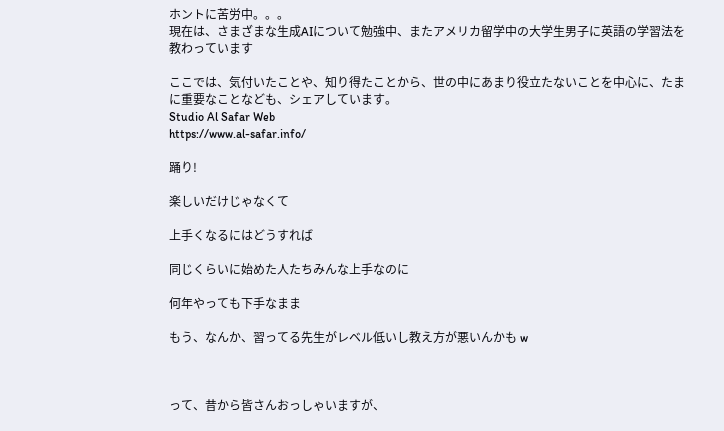ホントに苦労中。。。
現在は、さまざまな生成AIについて勉強中、またアメリカ留学中の大学生男子に英語の学習法を教わっています

ここでは、気付いたことや、知り得たことから、世の中にあまり役立たないことを中心に、たまに重要なことなども、シェアしています。
Studio Al Safar Web
https://www.al-safar.info/

踊り!

楽しいだけじゃなくて

上手くなるにはどうすれば

同じくらいに始めた人たちみんな上手なのに

何年やっても下手なまま

もう、なんか、習ってる先生がレベル低いし教え方が悪いんかも w



って、昔から皆さんおっしゃいますが、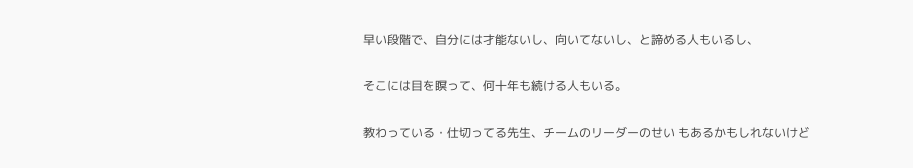早い段階で、自分には才能ないし、向いてないし、と諦める人もいるし、

そこには目を瞑って、何十年も続ける人もいる。

教わっている・仕切ってる先生、チームのリーダーのせい もあるかもしれないけど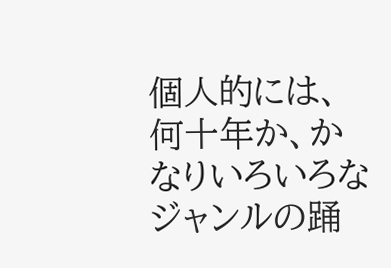個人的には、何十年か、かなりいろいろなジャンルの踊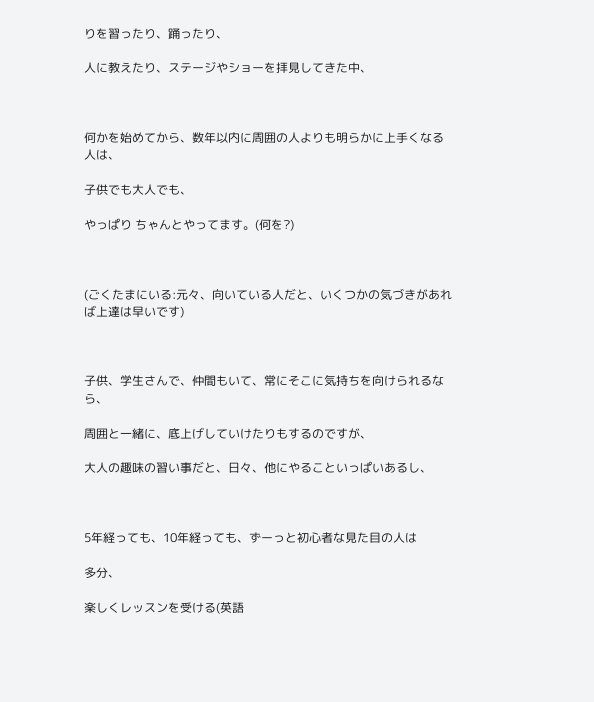りを習ったり、踊ったり、

人に教えたり、ステージやショーを拝見してきた中、



何かを始めてから、数年以内に周囲の人よりも明らかに上手くなる人は、

子供でも大人でも、

やっぱり ちゃんとやってます。(何を?)



(ごくたまにいる:元々、向いている人だと、いくつかの気づきがあれば上達は早いです)



子供、学生さんで、仲間もいて、常にそこに気持ちを向けられるなら、

周囲と一緒に、底上げしていけたりもするのですが、

大人の趣味の習い事だと、日々、他にやることいっぱいあるし、



5年経っても、10年経っても、ずーっと初心者な見た目の人は

多分、

楽しくレッスンを受ける(英語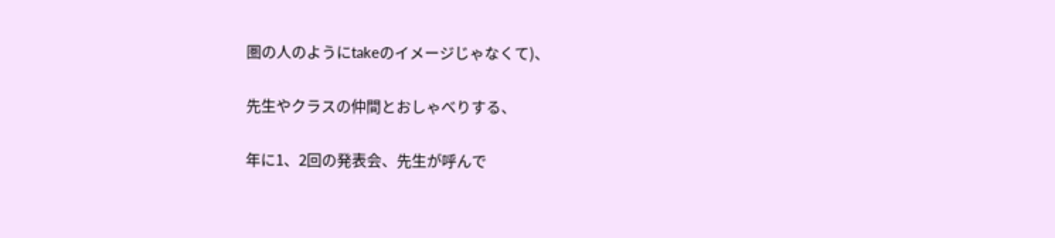圏の人のようにtakeのイメージじゃなくて)、

先生やクラスの仲間とおしゃべりする、

年に1、2回の発表会、先生が呼んで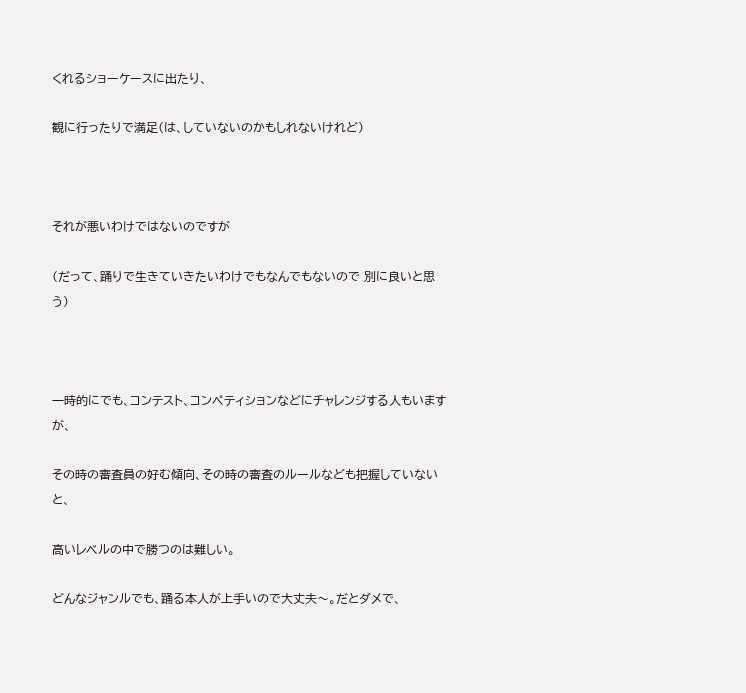くれるショーケースに出たり、

観に行ったりで満足(は、していないのかもしれないけれど)



それが悪いわけではないのですが

(だって、踊りで生きていきたいわけでもなんでもないので 別に良いと思う)



一時的にでも、コンテスト、コンペティションなどにチャレンジする人もいますが、

その時の審査員の好む傾向、その時の審査のルールなども把握していないと、

高いレベルの中で勝つのは難しい。

どんなジャンルでも、踊る本人が上手いので大丈夫〜。だとダメで、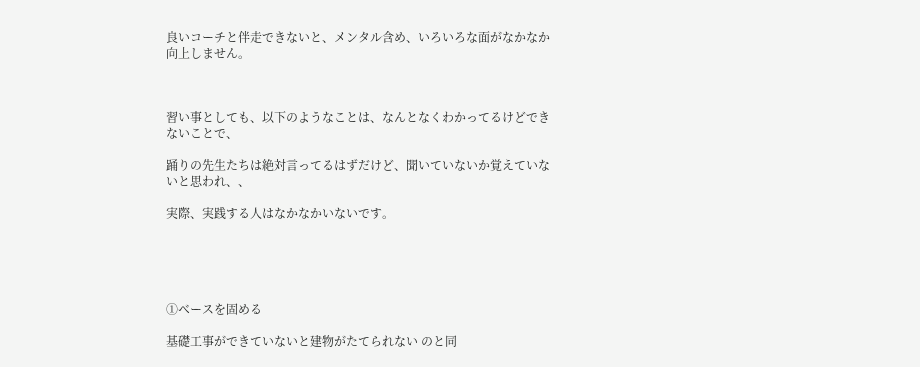良いコーチと伴走できないと、メンタル含め、いろいろな面がなかなか向上しません。



習い事としても、以下のようなことは、なんとなくわかってるけどできないことで、

踊りの先生たちは絶対言ってるはずだけど、聞いていないか覚えていないと思われ、、

実際、実践する人はなかなかいないです。





①ベースを固める

基礎工事ができていないと建物がたてられない のと同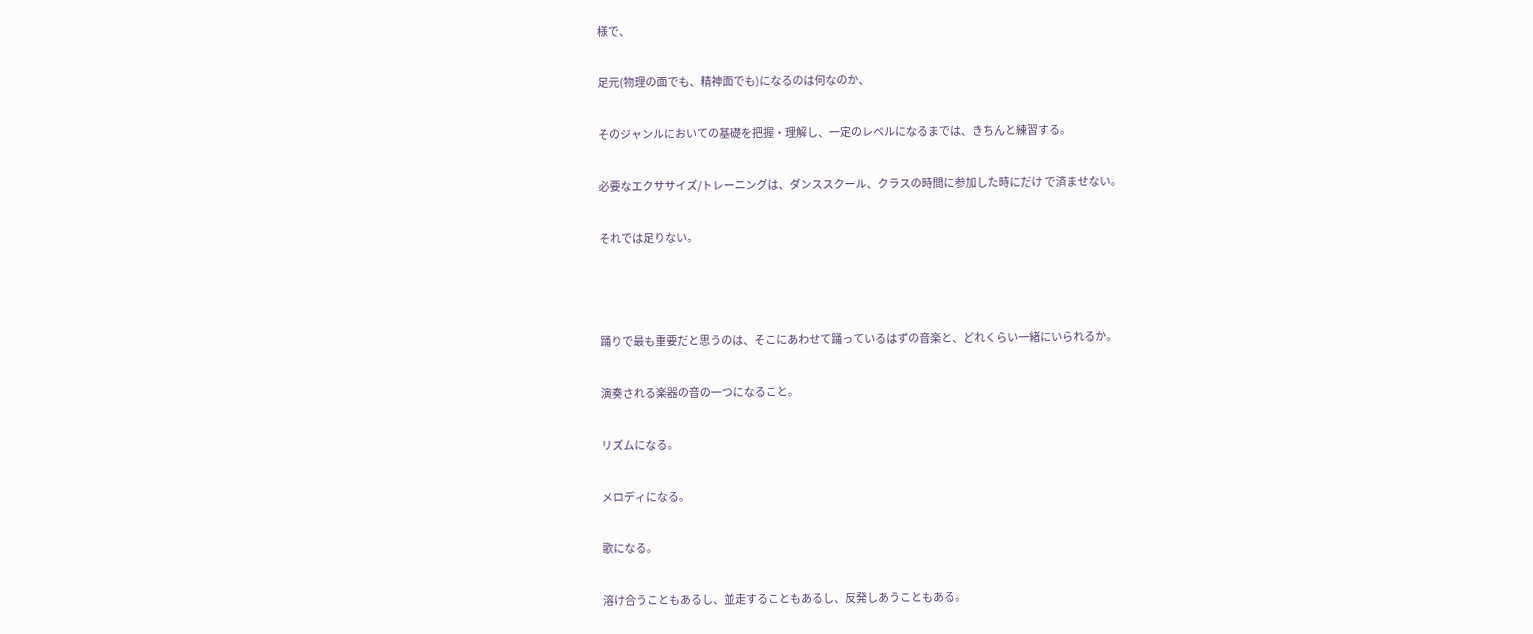様で、

足元(物理の面でも、精神面でも)になるのは何なのか、

そのジャンルにおいての基礎を把握・理解し、一定のレベルになるまでは、きちんと練習する。

必要なエクササイズ/トレーニングは、ダンススクール、クラスの時間に参加した時にだけ で済ませない。

それでは足りない。



踊りで最も重要だと思うのは、そこにあわせて踊っているはずの音楽と、どれくらい一緒にいられるか。

演奏される楽器の音の一つになること。

リズムになる。

メロディになる。

歌になる。

溶け合うこともあるし、並走することもあるし、反発しあうこともある。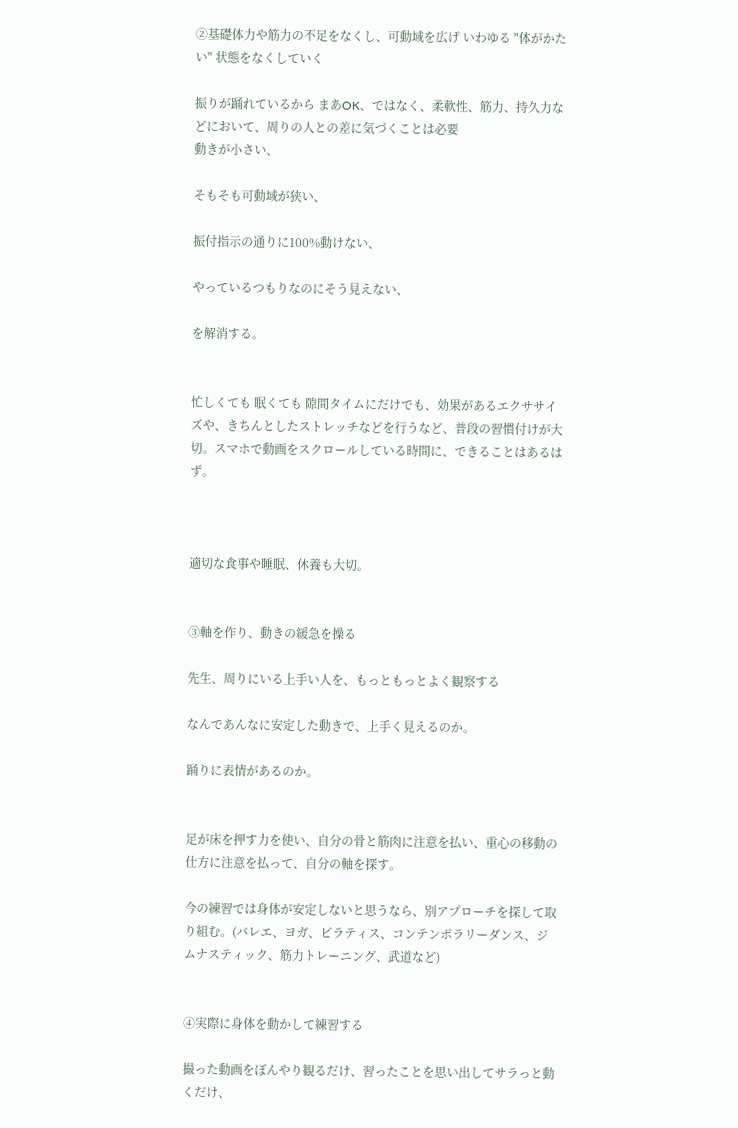②基礎体力や筋力の不足をなくし、可動域を広げ いわゆる "体がかたい" 状態をなくしていく

振りが踊れているから まあOK、ではなく、柔軟性、筋力、持久力などにおいて、周りの人との差に気づくことは必要
動きが小さい、

そもそも可動域が狭い、

振付指示の通りに100%動けない、

やっているつもりなのにそう見えない、

を解消する。


忙しくても 眠くても 隙間タイムにだけでも、効果があるエクササイズや、きちんとしたストレッチなどを行うなど、普段の習慣付けが大切。スマホで動画をスクロールしている時間に、できることはあるはず。



適切な食事や睡眠、休養も大切。


③軸を作り、動きの緩急を操る

先生、周りにいる上手い人を、もっともっとよく観察する

なんであんなに安定した動きで、上手く見えるのか。

踊りに表情があるのか。


足が床を押す力を使い、自分の骨と筋肉に注意を払い、重心の移動の仕方に注意を払って、自分の軸を探す。

今の練習では身体が安定しないと思うなら、別アプローチを探して取り組む。(バレエ、ヨガ、ピラティス、コンテンポラリーダンス、ジムナスティック、筋力トレーニング、武道など)


④実際に身体を動かして練習する

撮った動画をぼんやり観るだけ、習ったことを思い出してサラっと動くだけ、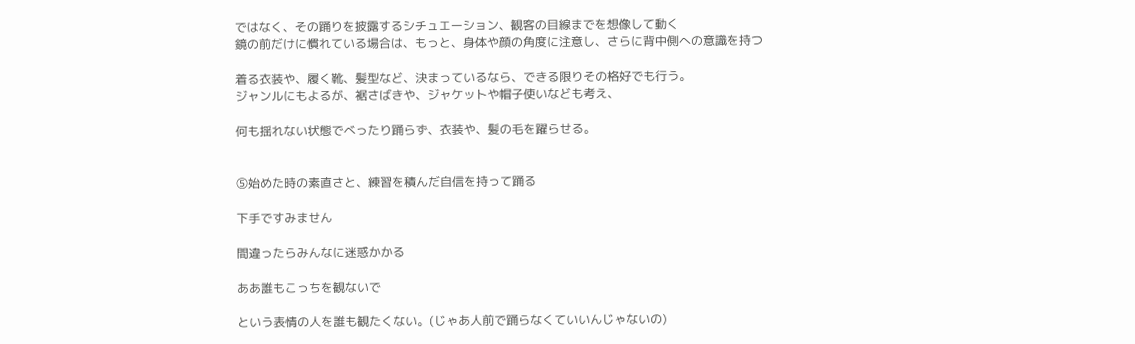ではなく、その踊りを披露するシチュエーション、観客の目線までを想像して動く
鏡の前だけに慣れている場合は、もっと、身体や顔の角度に注意し、さらに背中側への意識を持つ

着る衣装や、履く靴、髪型など、決まっているなら、できる限りその格好でも行う。
ジャンルにもよるが、裾さばきや、ジャケットや帽子使いなども考え、

何も揺れない状態でべったり踊らず、衣装や、髪の毛を躍らせる。


⑤始めた時の素直さと、練習を積んだ自信を持って踊る

下手ですみません

間違ったらみんなに迷惑かかる

ああ誰もこっちを観ないで

という表情の人を誰も観たくない。(じゃあ人前で踊らなくていいんじゃないの)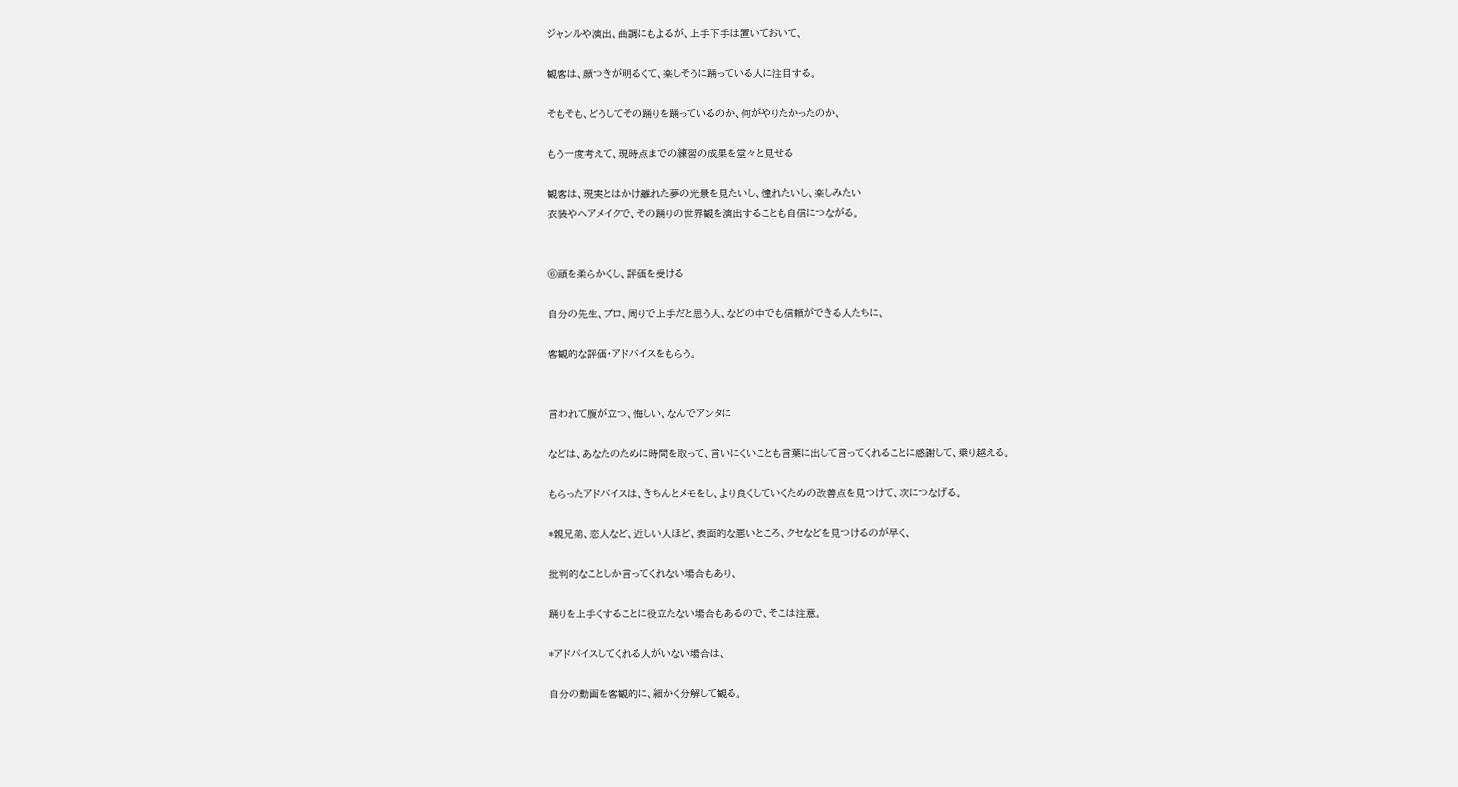ジャンルや演出、曲調にもよるが、上手下手は置いておいて、

観客は、顔つきが明るくて、楽しそうに踊っている人に注目する。

そもそも、どうしてその踊りを踊っているのか、何がやりたかったのか、

もう一度考えて、現時点までの練習の成果を堂々と見せる

観客は、現実とはかけ離れた夢の光景を見たいし、憧れたいし、楽しみたい
衣装やヘアメイクで、その踊りの世界観を演出することも自信につながる。


⑥頭を柔らかくし、評価を受ける

自分の先生、プロ、周りで上手だと思う人、などの中でも信頼ができる人たちに、

客観的な評価・アドバイスをもらう。


言われて腹が立つ、悔しい、なんでアンタに

などは、あなたのために時間を取って、言いにくいことも言葉に出して言ってくれることに感謝して、乗り越える。

もらったアドバイスは、きちんとメモをし、より良くしていくための改善点を見つけて、次につなげる。

*親兄弟、恋人など、近しい人ほど、表面的な悪いところ、クセなどを見つけるのが早く、

批判的なことしか言ってくれない場合もあり、

踊りを上手くすることに役立たない場合もあるので、そこは注意。

*アドバイスしてくれる人がいない場合は、

自分の動画を客観的に、細かく分解して観る。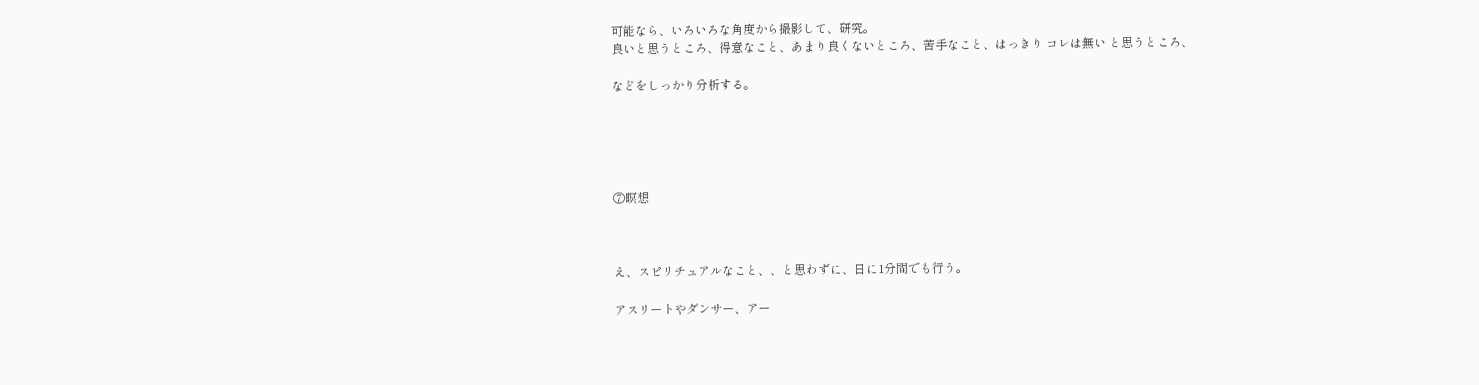可能なら、いろいろな角度から撮影して、研究。
良いと思うところ、得意なこと、あまり良くないところ、苦手なこと、はっきり コレは無い と思うところ、

などをしっかり分析する。





⑦瞑想



え、スピリチュアルなこと、、と思わずに、日に1分間でも行う。

アスリートやダンサー、アー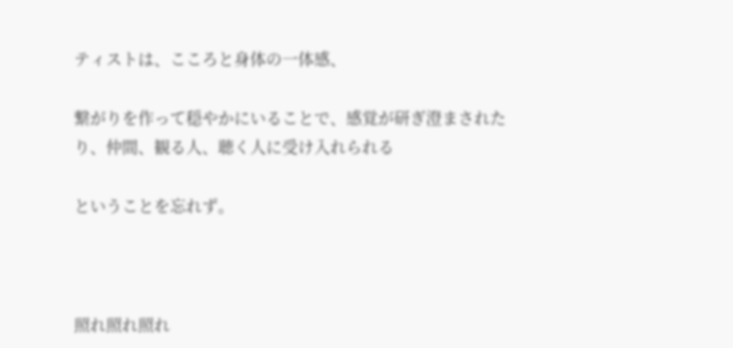ティストは、こころと身体の一体感、

繋がりを作って穏やかにいることで、感覚が研ぎ澄まされたり、仲間、観る人、聴く人に受け入れられる

ということを忘れず。



照れ照れ照れ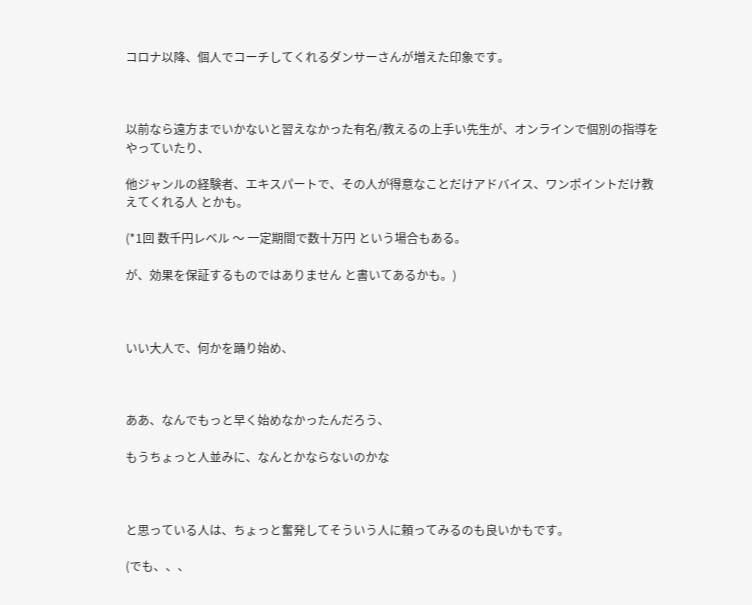コロナ以降、個人でコーチしてくれるダンサーさんが増えた印象です。



以前なら遠方までいかないと習えなかった有名/教えるの上手い先生が、オンラインで個別の指導をやっていたり、

他ジャンルの経験者、エキスパートで、その人が得意なことだけアドバイス、ワンポイントだけ教えてくれる人 とかも。

(*1回 数千円レベル 〜 一定期間で数十万円 という場合もある。

が、効果を保証するものではありません と書いてあるかも。)



いい大人で、何かを踊り始め、



ああ、なんでもっと早く始めなかったんだろう、

もうちょっと人並みに、なんとかならないのかな



と思っている人は、ちょっと奮発してそういう人に頼ってみるのも良いかもです。

(でも、、、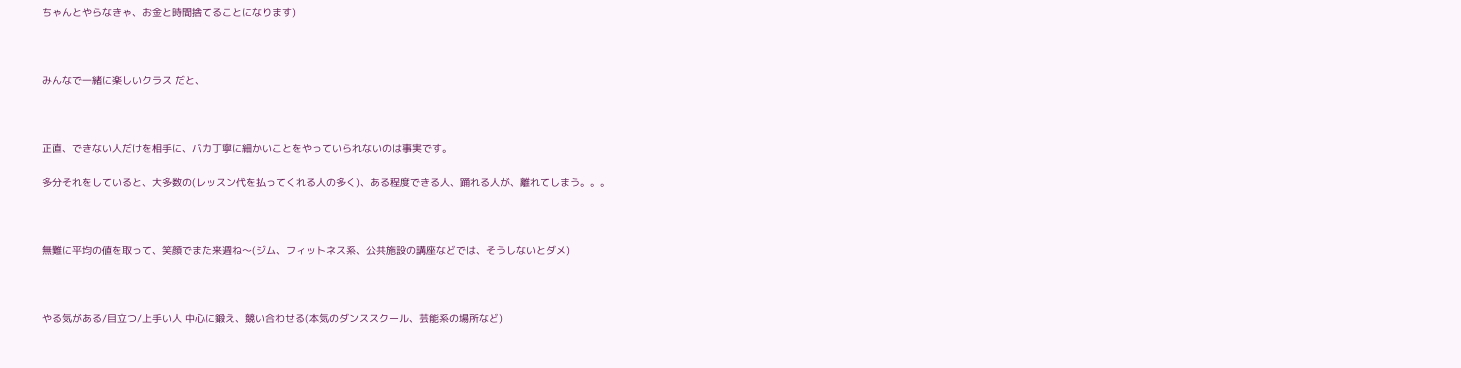ちゃんとやらなきゃ、お金と時間捨てることになります)



みんなで一緒に楽しいクラス だと、



正直、できない人だけを相手に、バカ丁寧に細かいことをやっていられないのは事実です。

多分それをしていると、大多数の(レッスン代を払ってくれる人の多く)、ある程度できる人、踊れる人が、離れてしまう。。。



無難に平均の値を取って、笑顔でまた来週ね〜(ジム、フィットネス系、公共施設の講座などでは、そうしないとダメ)



やる気がある/目立つ/上手い人 中心に鍛え、競い合わせる(本気のダンススクール、芸能系の場所など)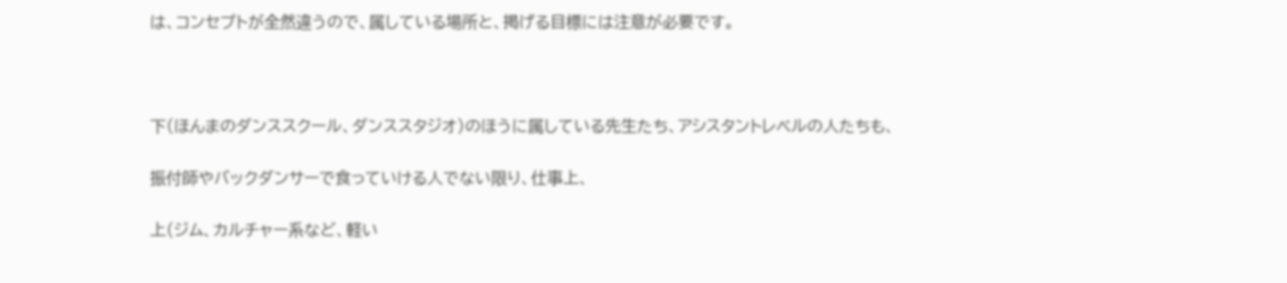は、コンセプトが全然違うので、属している場所と、掲げる目標には注意が必要です。



下(ほんまのダンススクール、ダンススタジオ)のほうに属している先生たち、アシスタントレベルの人たちも、

振付師やバックダンサーで食っていける人でない限り、仕事上、

上(ジム、カルチャー系など、軽い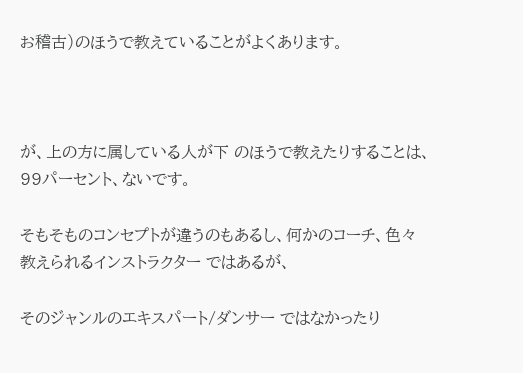お稽古)のほうで教えていることがよくあります。



が、上の方に属している人が下 のほうで教えたりすることは、99パーセント、ないです。

そもそものコンセプトが違うのもあるし、何かのコーチ、色々教えられるインストラクター ではあるが、

そのジャンルのエキスパート/ダンサー ではなかったり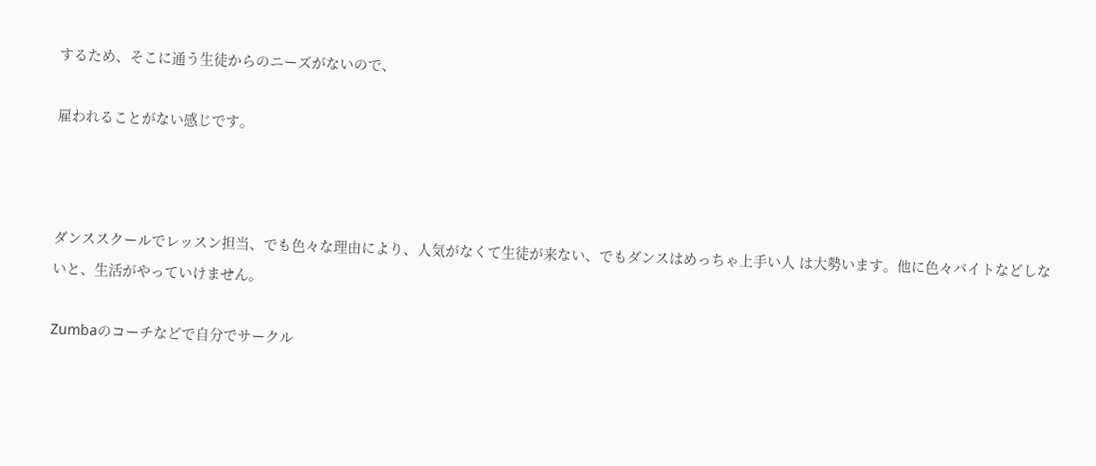するため、そこに通う生徒からのニーズがないので、

雇われることがない感じです。



ダンススクールでレッスン担当、でも色々な理由により、人気がなくて生徒が来ない、でもダンスはめっちゃ上手い人 は大勢います。他に色々バイトなどしないと、生活がやっていけません。

Zumbaのコーチなどで自分でサークル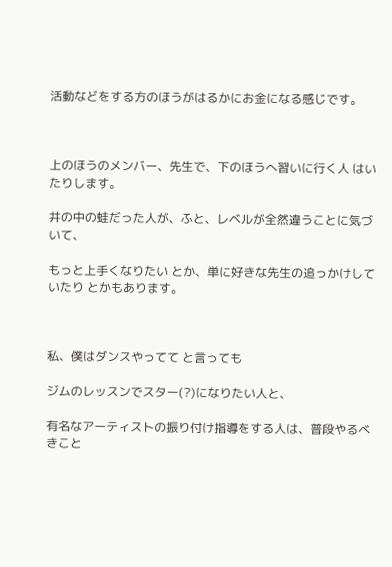活動などをする方のほうがはるかにお金になる感じです。



上のほうのメンバー、先生で、下のほうへ習いに行く人 はいたりします。

井の中の蛙だった人が、ふと、レベルが全然違うことに気づいて、

もっと上手くなりたい とか、単に好きな先生の追っかけしていたり とかもあります。



私、僕はダンスやってて と言っても

ジムのレッスンでスター(?)になりたい人と、

有名なアーティストの振り付け指導をする人は、普段やるべきこと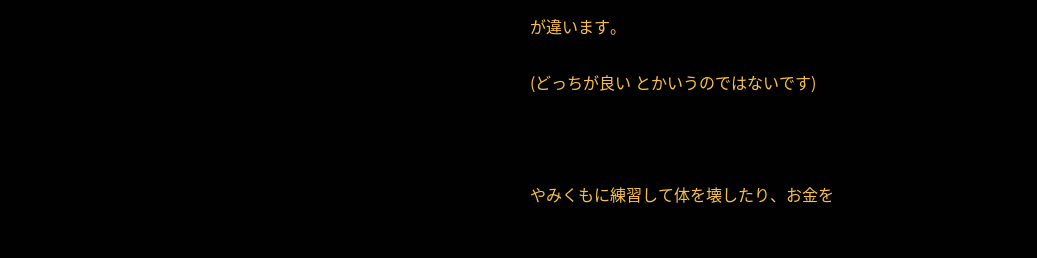が違います。

(どっちが良い とかいうのではないです)



やみくもに練習して体を壊したり、お金を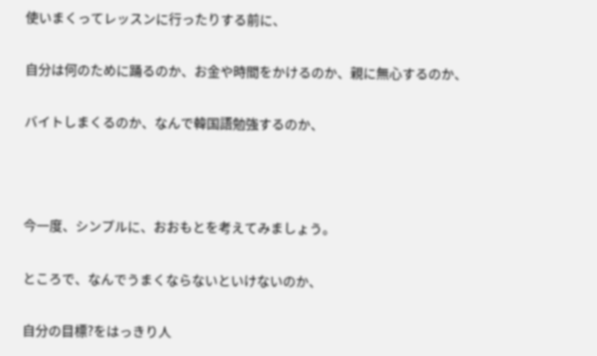使いまくってレッスンに行ったりする前に、

自分は何のために踊るのか、お金や時間をかけるのか、親に無心するのか、

バイトしまくるのか、なんで韓国語勉強するのか、



今一度、シンプルに、おおもとを考えてみましょう。

ところで、なんでうまくならないといけないのか、

自分の目標?をはっきり人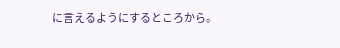に言えるようにするところから。